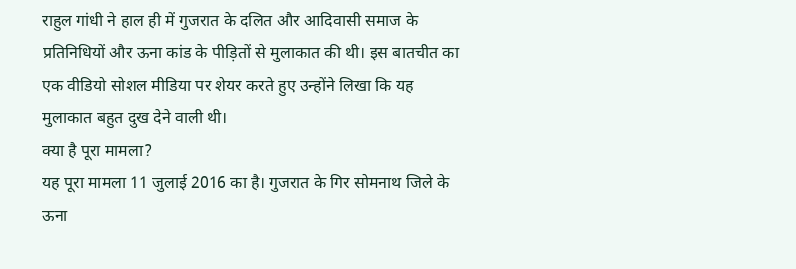राहुल गांधी ने हाल ही में गुजरात के दलित और आदिवासी समाज के प्रतिनिधियों और ऊना कांड के पीड़ितों से मुलाकात की थी। इस बातचीत का एक वीडियो सोशल मीडिया पर शेयर करते हुए उन्होंने लिखा कि यह मुलाकात बहुत दुख देने वाली थी।
क्या है पूरा मामला?
यह पूरा मामला 11 जुलाई 2016 का है। गुजरात के गिर सोमनाथ जिले के ऊना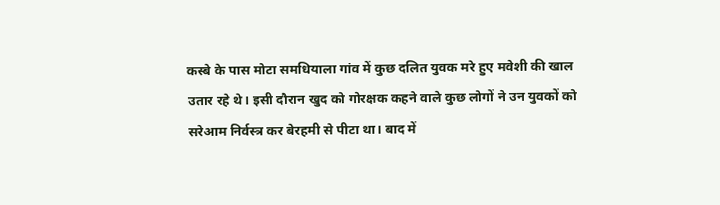कस्बे के पास मोटा समधियाला गांव में कुछ दलित युवक मरे हुए मवेशी की खाल उतार रहे थे। इसी दौरान खुद को गोरक्षक कहने वाले कुछ लोगों ने उन युवकों को सरेआम निर्वस्त्र कर बेरहमी से पीटा था। बाद में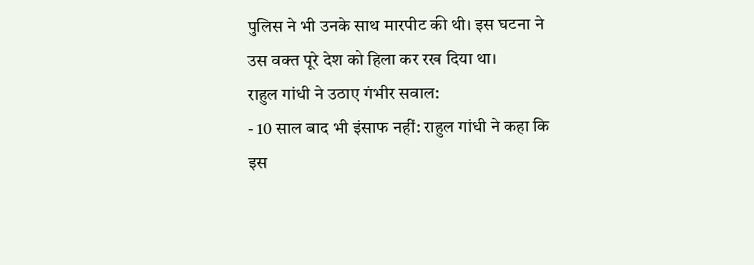पुलिस ने भी उनके साथ मारपीट की थी। इस घटना ने उस वक्त पूरे देश को हिला कर रख दिया था।
राहुल गांधी ने उठाए गंभीर सवाल:
- 10 साल बाद भी इंसाफ नहीं: राहुल गांधी ने कहा कि इस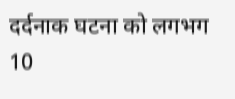दर्दनाक घटना को लगभग 10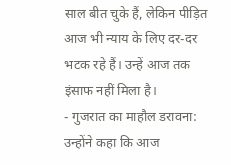साल बीत चुके हैं, लेकिन पीड़ित आज भी न्याय के लिए दर-दर भटक रहे हैं। उन्हें आज तक इंसाफ नहीं मिला है।
- गुजरात का माहौल डरावना: उन्होंने कहा कि आज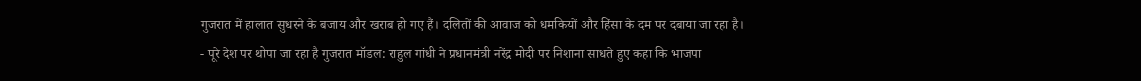गुजरात में हालात सुधरने के बजाय और खराब हो गए हैं। दलितों की आवाज को धमकियों और हिंसा के दम पर दबाया जा रहा है।
- पूरे देश पर थोपा जा रहा है गुजरात मॉडल: राहुल गांधी ने प्रधानमंत्री नरेंद्र मोदी पर निशाना साधते हुए कहा कि भाजपा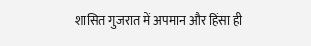शासित गुजरात में अपमान और हिंसा ही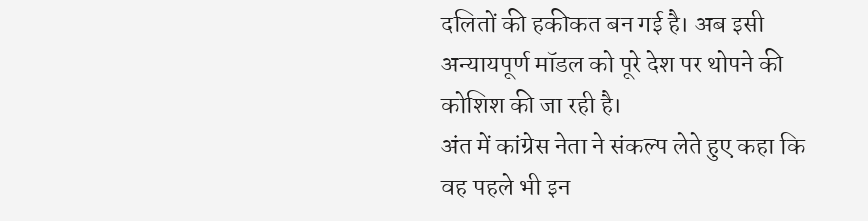दलितों की हकीकत बन गई है। अब इसी अन्यायपूर्ण मॉडल को पूरे देश पर थोपने की कोशिश की जा रही है।
अंत में कांग्रेस नेता ने संकल्प लेते हुए कहा कि वह पहले भी इन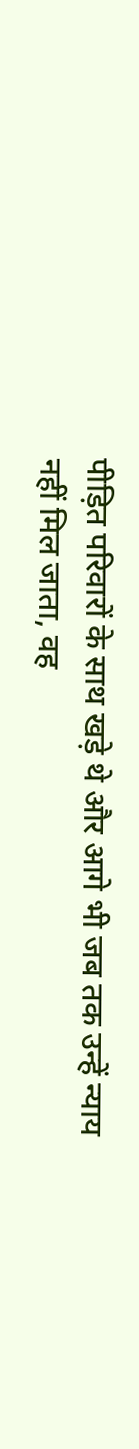पीड़ित परिवारों के साथ खड़े थे और आगे भी जब तक उन्हें न्याय नहीं मिल जाता, वह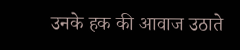उनके हक की आवाज उठाते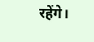रहेंगे।